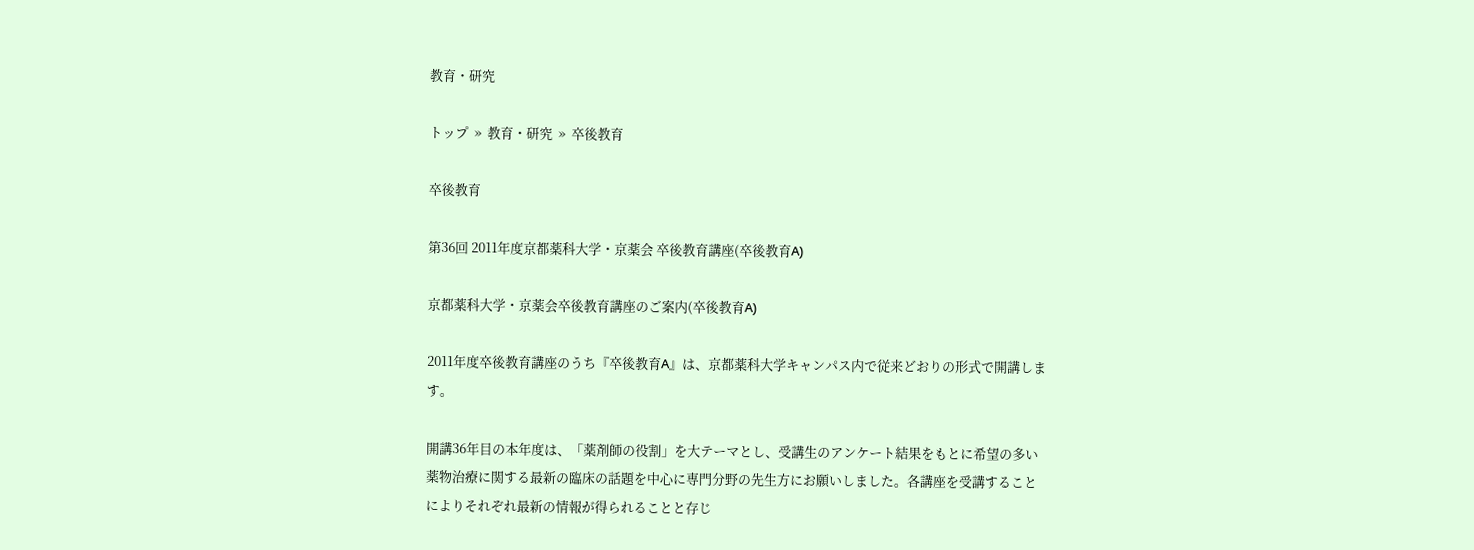教育・研究

トップ  »  教育・研究  »  卒後教育

卒後教育

第36回 2011年度京都薬科大学・京薬会 卒後教育講座(卒後教育A)

京都薬科大学・京薬会卒後教育講座のご案内(卒後教育A)

2011年度卒後教育講座のうち『卒後教育A』は、京都薬科大学キャンパス内で従来どおりの形式で開講します。

開講36年目の本年度は、「薬剤師の役割」を大テーマとし、受講生のアンケート結果をもとに希望の多い薬物治療に関する最新の臨床の話題を中心に専門分野の先生方にお願いしました。各講座を受講することによりそれぞれ最新の情報が得られることと存じ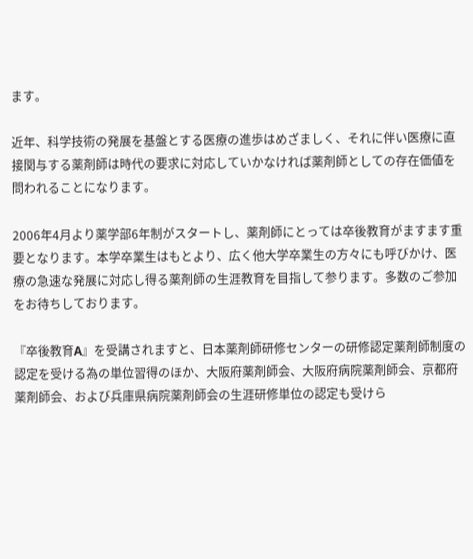ます。

近年、科学技術の発展を基盤とする医療の進歩はめざましく、それに伴い医療に直接関与する薬剤師は時代の要求に対応していかなければ薬剤師としての存在価値を問われることになります。

2006年4月より薬学部6年制がスタートし、薬剤師にとっては卒後教育がますます重要となります。本学卒業生はもとより、広く他大学卒業生の方々にも呼びかけ、医療の急速な発展に対応し得る薬剤師の生涯教育を目指して参ります。多数のご参加をお待ちしております。

『卒後教育A』を受講されますと、日本薬剤師研修センターの研修認定薬剤師制度の認定を受ける為の単位習得のほか、大阪府薬剤師会、大阪府病院薬剤師会、京都府薬剤師会、および兵庫県病院薬剤師会の生涯研修単位の認定も受けら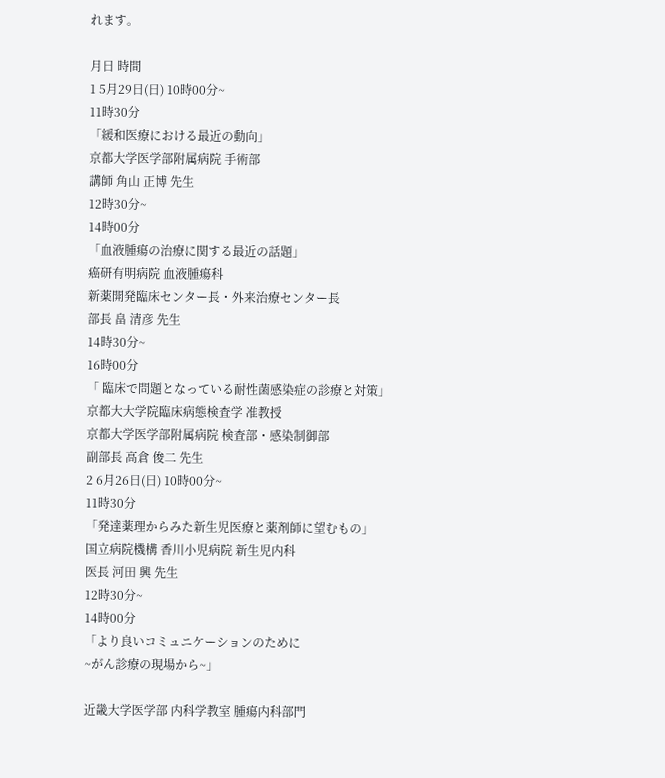れます。

月日 時間
1 5月29日(日) 10時00分~
11時30分
「緩和医療における最近の動向」
京都大学医学部附属病院 手術部
講師 角山 正博 先生
12時30分~
14時00分
「血液腫瘍の治療に関する最近の話題」
癌研有明病院 血液腫瘍科
新薬開発臨床センター長・外来治療センター長
部長 畠 清彦 先生
14時30分~
16時00分
「 臨床で問題となっている耐性菌感染症の診療と対策」
京都大大学院臨床病態検査学 准教授
京都大学医学部附属病院 検査部・感染制御部
副部長 高倉 俊二 先生
2 6月26日(日) 10時00分~
11時30分
「発達薬理からみた新生児医療と薬剤師に望むもの」
国立病院機構 香川小児病院 新生児内科
医長 河田 興 先生
12時30分~
14時00分
「より良いコミュニケーションのために
~がん診療の現場から~」

近畿大学医学部 内科学教室 腫瘍内科部門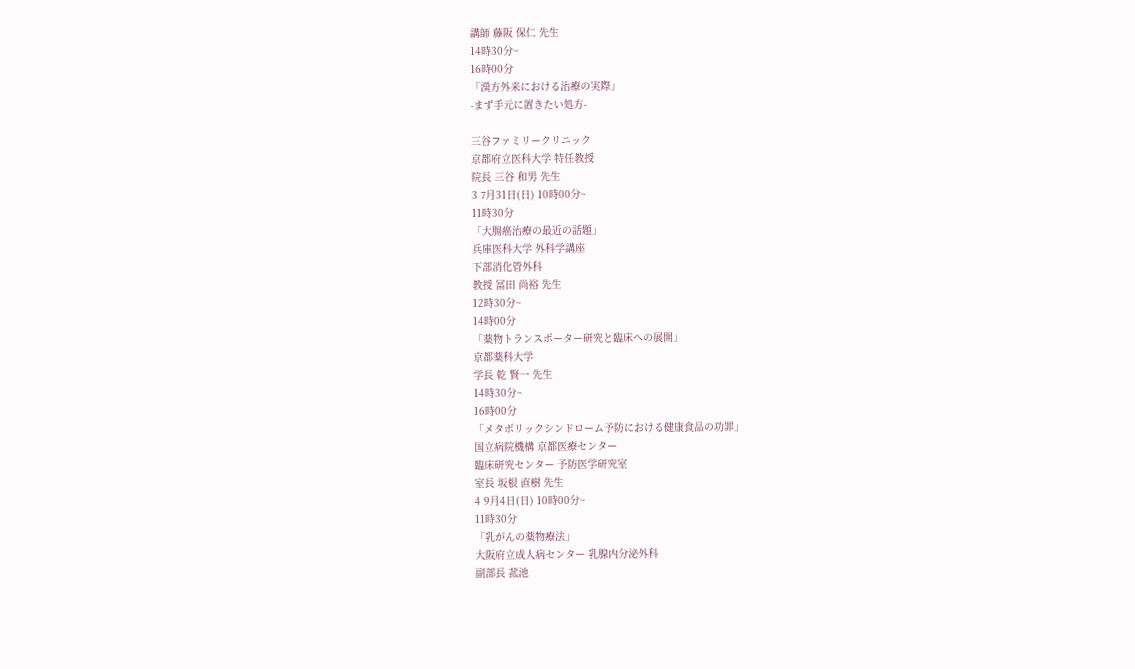講師 藤阪 保仁 先生
14時30分~
16時00分
「漢方外来における治療の実際」
-まず手元に置きたい処方-

三谷ファミリークリニック
京都府立医科大学 特任教授
院長 三谷 和男 先生
3 7月31日(日) 10時00分~
11時30分
「大腸癌治療の最近の話題」
兵庫医科大学 外科学講座
下部消化管外科
教授 冨田 尚裕 先生
12時30分~
14時00分
「薬物トランスポーター研究と臨床への展開」
京都薬科大学
学長 乾 賢一 先生
14時30分~
16時00分
「メタボリックシンドローム予防における健康食品の功罪」
国立病院機構 京都医療センター
臨床研究センター 予防医学研究室
室長 坂根 直樹 先生
4 9月4日(日) 10時00分~
11時30分
「乳がんの薬物療法」
大阪府立成人病センター 乳腺内分泌外科
副部長 菰池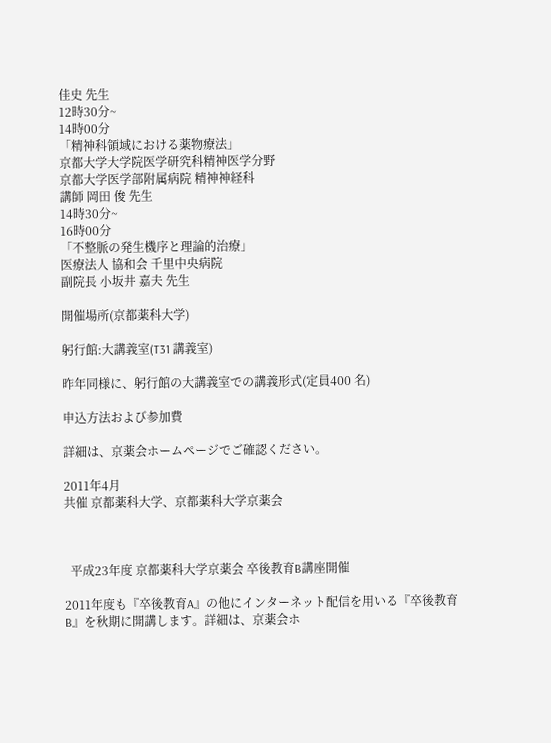佳史 先生
12時30分~
14時00分
「精神科領域における薬物療法」
京都大学大学院医学研究科精神医学分野
京都大学医学部附属病院 精神神経科
講師 岡田 俊 先生
14時30分~
16時00分
「不整脈の発生機序と理論的治療」
医療法人 協和会 千里中央病院
副院長 小坂井 嘉夫 先生

開催場所(京都薬科大学)

躬行館:大講義室(T31 講義室)

昨年同様に、躬行館の大講義室での講義形式(定員400 名)

申込方法および参加費

詳細は、京薬会ホームページでご確認ください。

2011年4月
共催 京都薬科大学、京都薬科大学京薬会



  平成23年度 京都薬科大学京薬会 卒後教育B講座開催

2011年度も『卒後教育A』の他にインターネット配信を用いる『卒後教育B』を秋期に開講します。詳細は、京薬会ホ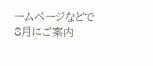ームページなどで8月にご案内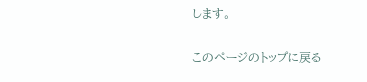します。

このページのトップに戻る